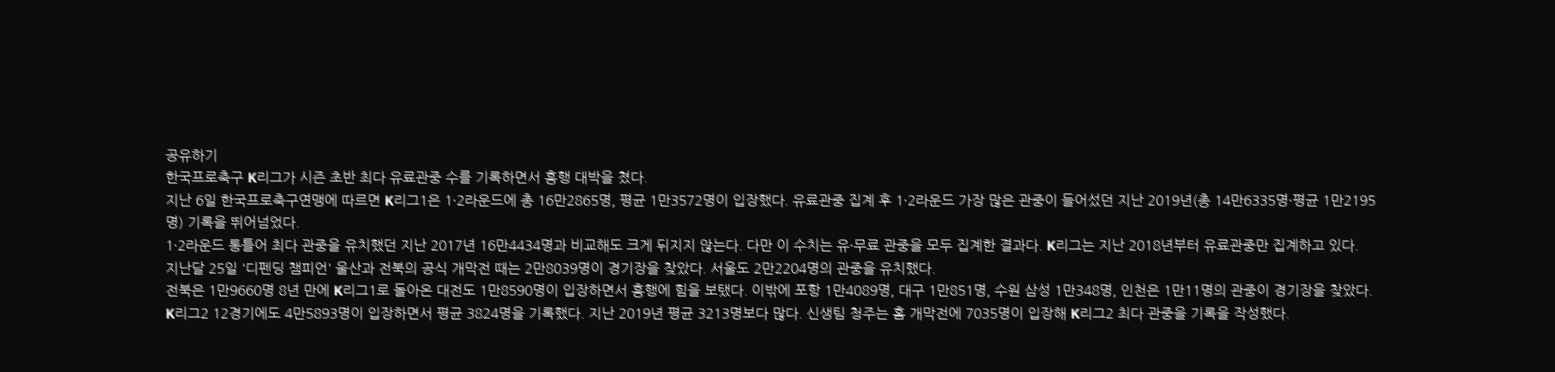공유하기
한국프로축구 K리그가 시즌 초반 최다 유료관중 수를 기록하면서 흥행 대박을 쳤다.
지난 6일 한국프로축구연맹에 따르면 K리그1은 1·2라운드에 총 16만2865명, 평균 1만3572명이 입장했다. 유료관중 집계 후 1·2라운드 가장 많은 관중이 들어섰던 지난 2019년(총 14만6335명·평균 1만2195명) 기록을 뛰어넘었다.
1·2라운드 통틀어 최다 관중을 유치했던 지난 2017년 16만4434명과 비교해도 크게 뒤지지 않는다. 다만 이 수치는 유·무료 관중을 모두 집계한 결과다. K리그는 지난 2018년부터 유료관중만 집계하고 있다.
지난달 25일 '디펜딩 챔피언' 울산과 전북의 공식 개막전 때는 2만8039명이 경기장을 찾았다. 서울도 2만2204명의 관중을 유치했다.
전북은 1만9660명 8년 만에 K리그1로 돌아온 대전도 1만8590명이 입장하면서 흥행에 힘을 보탰다. 이밖에 포항 1만4089명, 대구 1만851명, 수원 삼성 1만348명, 인천은 1만11명의 관중이 경기장을 찾았다.
K리그2 12경기에도 4만5893명이 입장하면서 평균 3824명을 기록했다. 지난 2019년 평균 3213명보다 많다. 신생팀 청주는 홈 개막전에 7035명이 입장해 K리그2 최다 관중을 기록을 작성했다.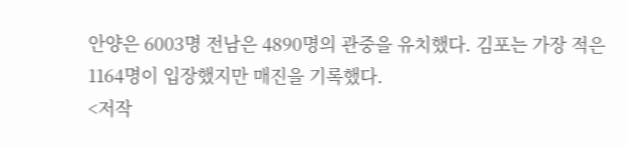안양은 6003명 전남은 4890명의 관중을 유치했다. 김포는 가장 적은 1164명이 입장했지만 매진을 기록했다.
<저작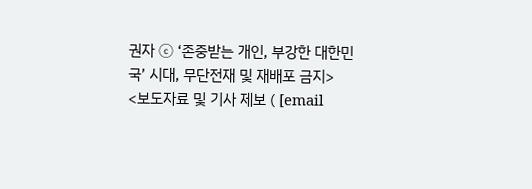권자 ⓒ ‘존중받는 개인, 부강한 대한민국’ 시대, 무단전재 및 재배포 금지>
<보도자료 및 기사 제보 ( [email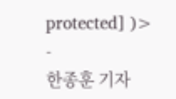protected] )>
-
한종훈 기자